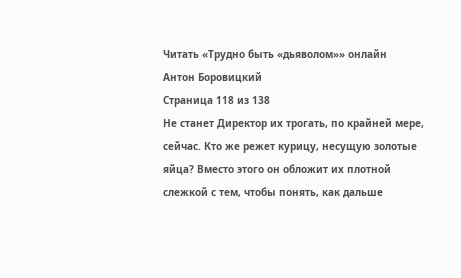Читать «Трудно быть «дьяволом»» онлайн
Антон Боровицкий
Страница 118 из 138
Не станет Директор их трогать, по крайней мере, сейчас. Кто же режет курицу, несущую золотые яйца? Вместо этого он обложит их плотной слежкой с тем, чтобы понять, как дальше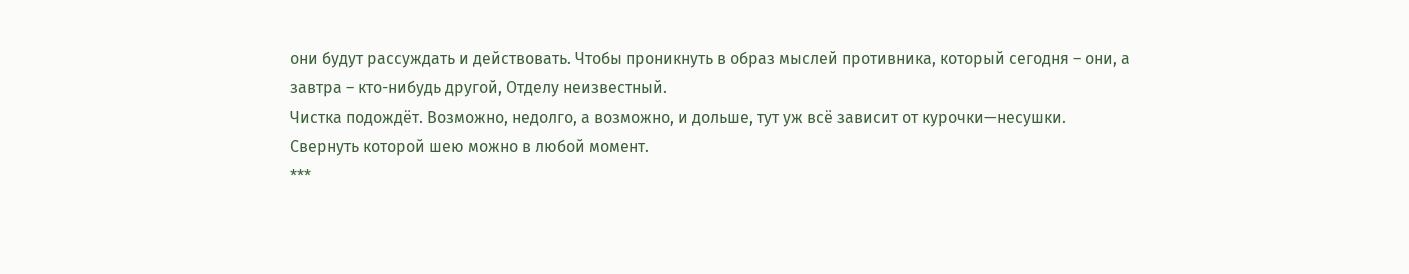они будут рассуждать и действовать. Чтобы проникнуть в образ мыслей противника, который сегодня – они, а завтра – кто-нибудь другой, Отделу неизвестный.
Чистка подождёт. Возможно, недолго, а возможно, и дольше, тут уж всё зависит от курочки—несушки.
Свернуть которой шею можно в любой момент.
***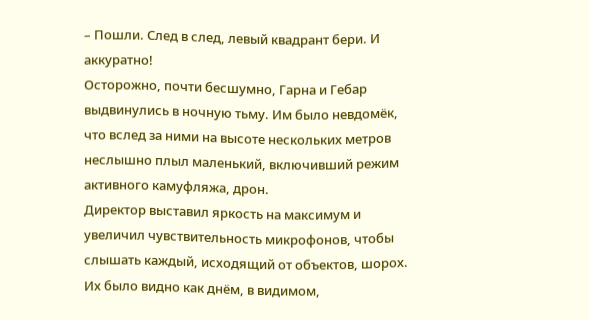– Пошли. След в след, левый квадрант бери. И аккуратно!
Осторожно, почти бесшумно, Гарна и Гебар выдвинулись в ночную тьму. Им было невдомёк, что вслед за ними на высоте нескольких метров неслышно плыл маленький, включивший режим активного камуфляжа, дрон.
Директор выставил яркость на максимум и увеличил чувствительность микрофонов, чтобы слышать каждый, исходящий от объектов, шорох. Их было видно как днём, в видимом,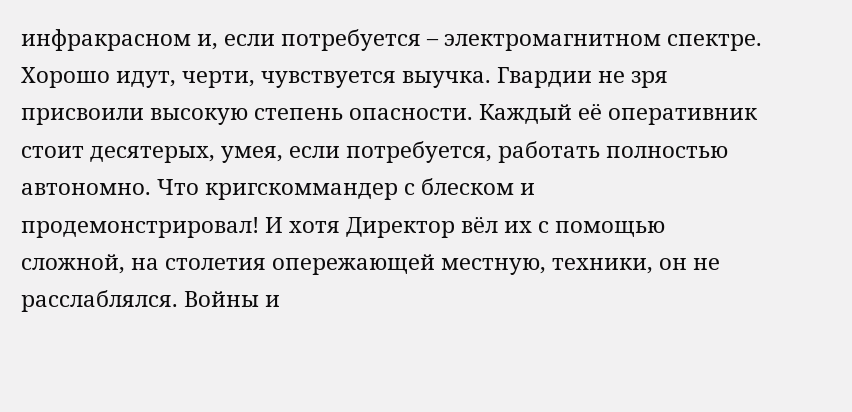инфракрасном и, если потребуется – электромагнитном спектре.
Хорошо идут, черти, чувствуется выучка. Гвардии не зря присвоили высокую степень опасности. Каждый её оперативник стоит десятерых, умея, если потребуется, работать полностью автономно. Что кригскоммандер с блеском и продемонстрировал! И хотя Директор вёл их с помощью сложной, на столетия опережающей местную, техники, он не расслаблялся. Войны и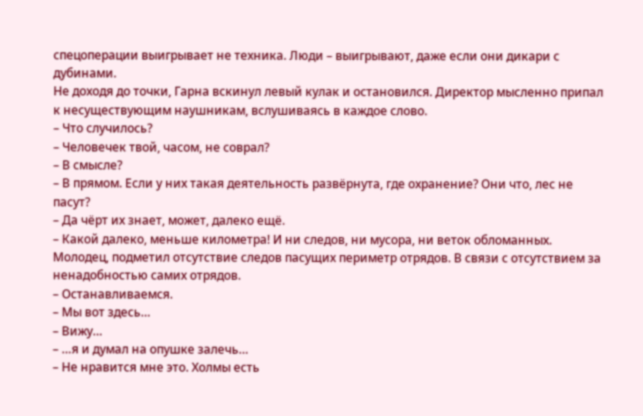спецоперации выигрывает не техника. Люди – выигрывают, даже если они дикари с дубинами.
Не доходя до точки, Гарна вскинул левый кулак и остановился. Директор мысленно припал к несуществующим наушникам, вслушиваясь в каждое слово.
– Что случилось?
– Человечек твой, часом, не соврал?
– В смысле?
– В прямом. Если у них такая деятельность развёрнута, где охранение? Они что, лес не пасут?
– Да чёрт их знает, может, далеко ещё.
– Какой далеко, меньше километра! И ни следов, ни мусора, ни веток обломанных.
Молодец, подметил отсутствие следов пасущих периметр отрядов. В связи с отсутствием за ненадобностью самих отрядов.
– Останавливаемся.
– Мы вот здесь…
– Вижу…
– …я и думал на опушке залечь…
– Не нравится мне это. Холмы есть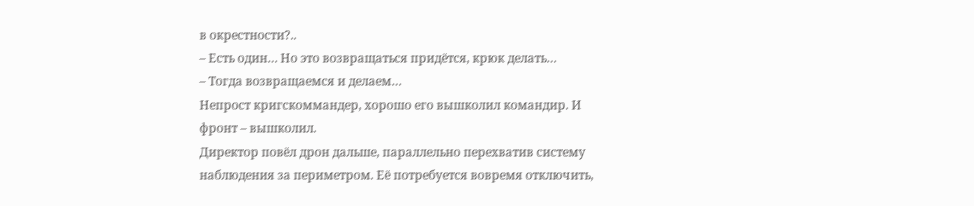в окрестности?..
– Есть один… Но это возвращаться придётся, крюк делать…
– Тогда возвращаемся и делаем…
Непрост кригскоммандер, хорошо его вышколил командир. И фронт – вышколил.
Директор повёл дрон дальше, параллельно перехватив систему наблюдения за периметром. Её потребуется вовремя отключить,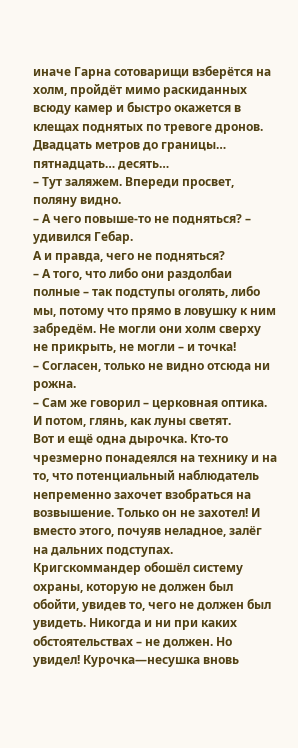иначе Гарна сотоварищи взберётся на холм, пройдёт мимо раскиданных всюду камер и быстро окажется в клещах поднятых по тревоге дронов.
Двадцать метров до границы… пятнадцать… десять…
– Тут заляжем. Впереди просвет, поляну видно.
– А чего повыше-то не подняться? – удивился Гебар.
А и правда, чего не подняться?
– А того, что либо они раздолбаи полные – так подступы оголять, либо мы, потому что прямо в ловушку к ним забредём. Не могли они холм сверху не прикрыть, не могли – и точка!
– Согласен, только не видно отсюда ни рожна.
– Сам же говорил – церковная оптика. И потом, глянь, как луны светят.
Вот и ещё одна дырочка. Кто-то чрезмерно понадеялся на технику и на то, что потенциальный наблюдатель непременно захочет взобраться на возвышение. Только он не захотел! И вместо этого, почуяв неладное, залёг на дальних подступах.
Кригскоммандер обошёл систему охраны, которую не должен был обойти, увидев то, чего не должен был увидеть. Никогда и ни при каких обстоятельствах – не должен. Но увидел! Курочка—несушка вновь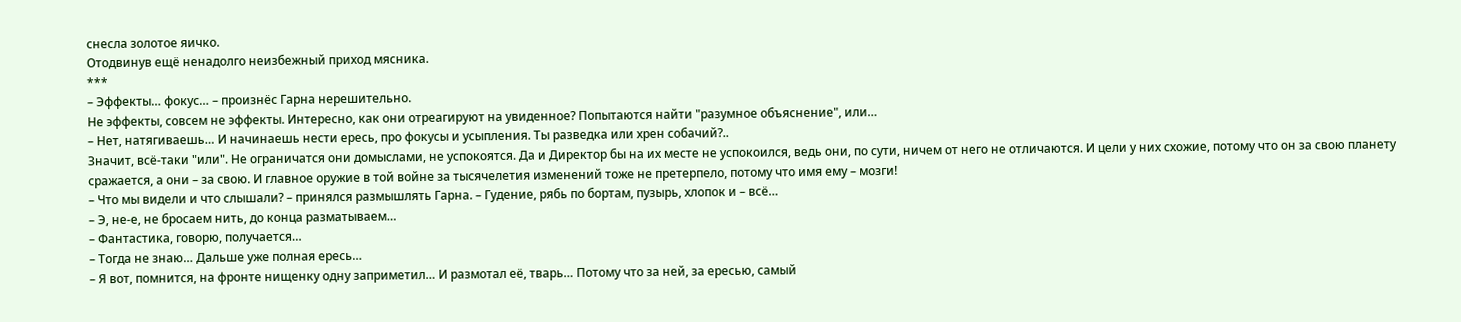снесла золотое яичко.
Отодвинув ещё ненадолго неизбежный приход мясника.
***
– Эффекты… фокус… – произнёс Гарна нерешительно.
Не эффекты, совсем не эффекты. Интересно, как они отреагируют на увиденное? Попытаются найти "разумное объяснение", или…
– Нет, натягиваешь… И начинаешь нести ересь, про фокусы и усыпления. Ты разведка или хрен собачий?..
Значит, всё-таки "или". Не ограничатся они домыслами, не успокоятся. Да и Директор бы на их месте не успокоился, ведь они, по сути, ничем от него не отличаются. И цели у них схожие, потому что он за свою планету сражается, а они – за свою. И главное оружие в той войне за тысячелетия изменений тоже не претерпело, потому что имя ему – мозги!
– Что мы видели и что слышали? – принялся размышлять Гарна. – Гудение, рябь по бортам, пузырь, хлопок и – всё…
– Э, не-е, не бросаем нить, до конца разматываем…
– Фантастика, говорю, получается…
– Тогда не знаю… Дальше уже полная ересь…
– Я вот, помнится, на фронте нищенку одну заприметил… И размотал её, тварь… Потому что за ней, за ересью, самый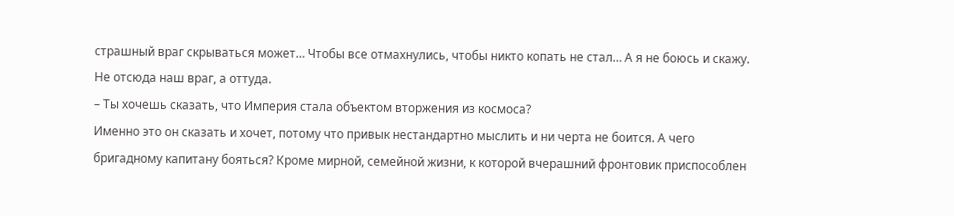страшный враг скрываться может… Чтобы все отмахнулись, чтобы никто копать не стал… А я не боюсь и скажу. Не отсюда наш враг, а оттуда.
– Ты хочешь сказать, что Империя стала объектом вторжения из космоса?
Именно это он сказать и хочет, потому что привык нестандартно мыслить и ни черта не боится. А чего бригадному капитану бояться? Кроме мирной, семейной жизни, к которой вчерашний фронтовик приспособлен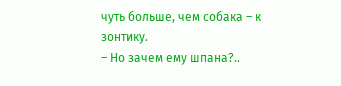чуть больше, чем собака – к зонтику.
– Но зачем ему шпана?..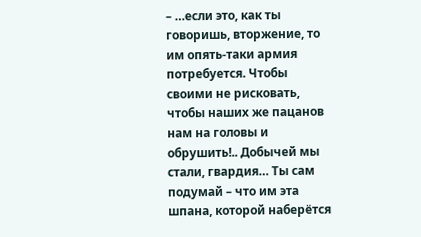– …если это, как ты говоришь, вторжение, то им опять-таки армия потребуется. Чтобы своими не рисковать, чтобы наших же пацанов нам на головы и обрушить!.. Добычей мы стали, гвардия… Ты сам подумай – что им эта шпана, которой наберётся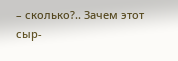– сколько?.. Зачем этот сыр-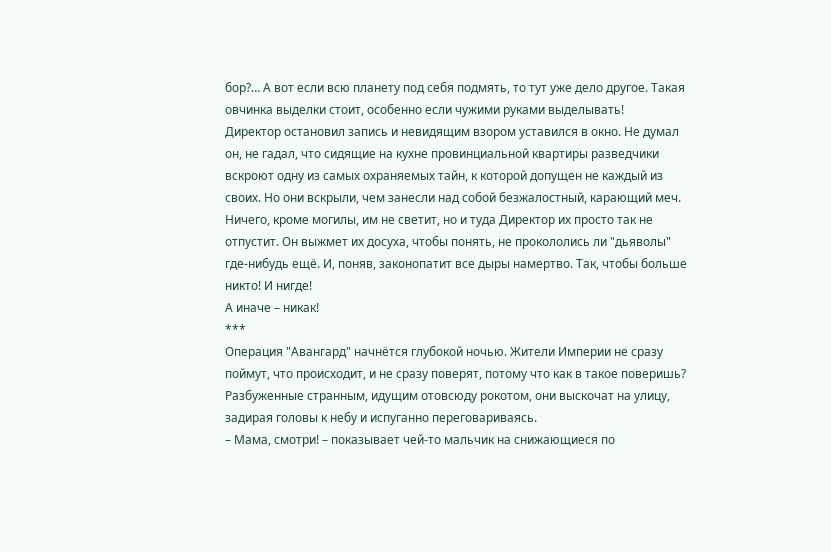бор?… А вот если всю планету под себя подмять, то тут уже дело другое. Такая овчинка выделки стоит, особенно если чужими руками выделывать!
Директор остановил запись и невидящим взором уставился в окно. Не думал он, не гадал, что сидящие на кухне провинциальной квартиры разведчики вскроют одну из самых охраняемых тайн, к которой допущен не каждый из своих. Но они вскрыли, чем занесли над собой безжалостный, карающий меч.
Ничего, кроме могилы, им не светит, но и туда Директор их просто так не отпустит. Он выжмет их досуха, чтобы понять, не прокололись ли "дьяволы" где-нибудь ещё. И, поняв, законопатит все дыры намертво. Так, чтобы больше никто! И нигде!
А иначе – никак!
***
Операция "Авангард" начнётся глубокой ночью. Жители Империи не сразу поймут, что происходит, и не сразу поверят, потому что как в такое поверишь? Разбуженные странным, идущим отовсюду рокотом, они выскочат на улицу, задирая головы к небу и испуганно переговариваясь.
– Мама, смотри! – показывает чей-то мальчик на снижающиеся по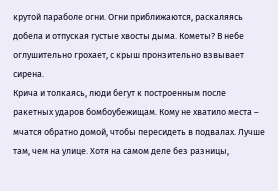крутой параболе огни. Огни приближаются, раскаляясь добела и отпуская густые хвосты дыма. Кометы? В небе оглушительно грохает, с крыш пронзительно взвывает сирена.
Крича и толкаясь, люди бегут к построенным после ракетных ударов бомбоубежищам. Кому не хватило места – мчатся обратно домой, чтобы пересидеть в подвалах. Лучше там, чем на улице. Хотя на самом деле без разницы,